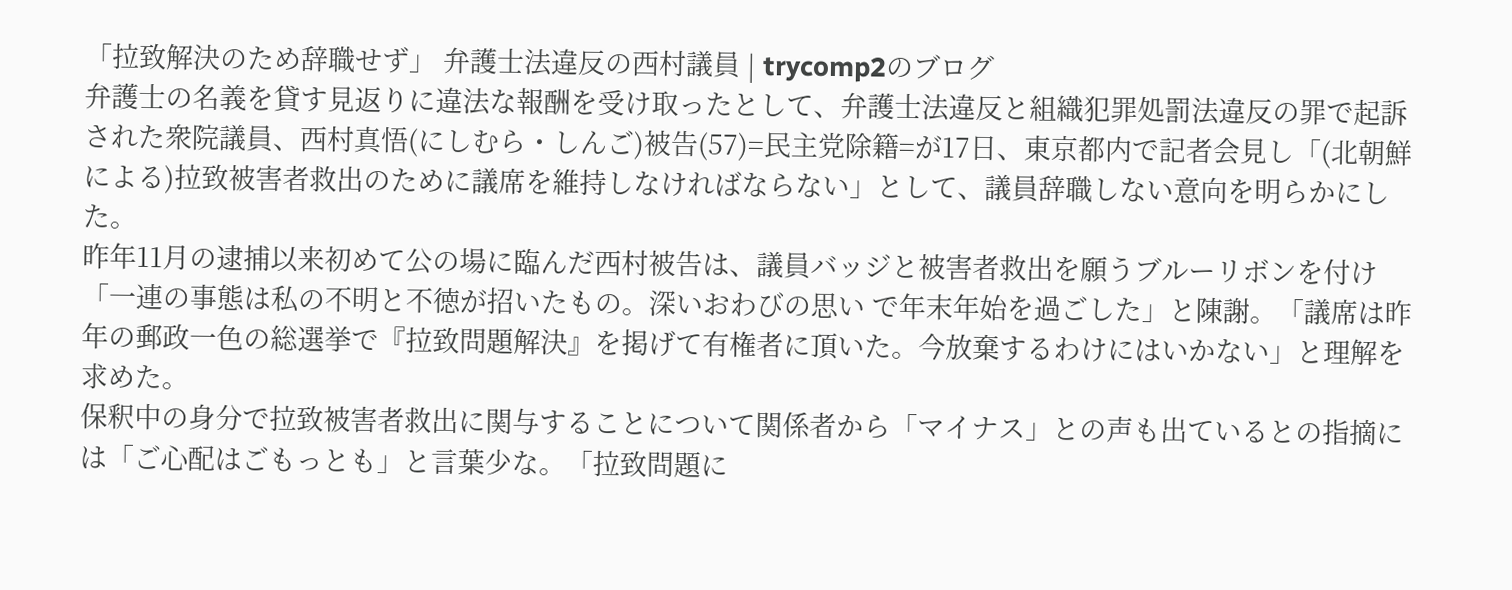「拉致解決のため辞職せず」 弁護士法違反の西村議員 | trycomp2のブログ
弁護士の名義を貸す見返りに違法な報酬を受け取ったとして、弁護士法違反と組織犯罪処罰法違反の罪で起訴された衆院議員、西村真悟(にしむら・しんご)被告(57)=民主党除籍=が17日、東京都内で記者会見し「(北朝鮮による)拉致被害者救出のために議席を維持しなければならない」として、議員辞職しない意向を明らかにした。
昨年11月の逮捕以来初めて公の場に臨んだ西村被告は、議員バッジと被害者救出を願うブルーリボンを付け「一連の事態は私の不明と不徳が招いたもの。深いおわびの思い で年末年始を過ごした」と陳謝。「議席は昨年の郵政一色の総選挙で『拉致問題解決』を掲げて有権者に頂いた。今放棄するわけにはいかない」と理解を求めた。
保釈中の身分で拉致被害者救出に関与することについて関係者から「マイナス」との声も出ているとの指摘には「ご心配はごもっとも」と言葉少な。「拉致問題に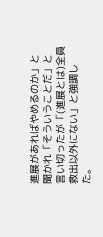進展があればやめるのか」と聞かれ「そういうことだ」と言い切ったが「(進展とは)全員救出以外にない」と強調した。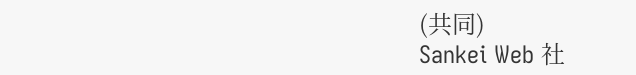(共同)
Sankei Web 社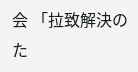会 「拉致解決のた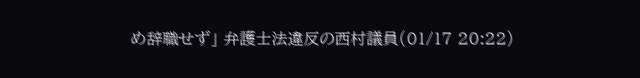め辞職せず」 弁護士法違反の西村議員(01/17 20:22)